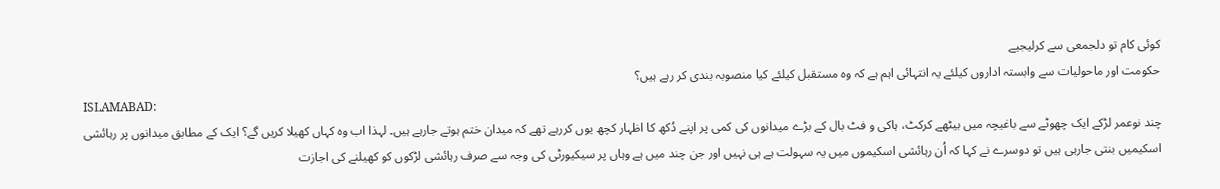کوئی کام تو دلجمعی سے کرلیجیے
حکومت اور ماحولیات سے وابستہ اداروں کیلئے یہ انتہائی اہم ہے کہ وہ مستقبل کیلئے کیا منصوبہ بندی کر رہے ہیں؟
ISLAMABAD:
چند نوعمر لڑکے ایک چھوٹے سے باغیچہ میں بیٹھے کرکٹ، ہاکی و فٹ بال کے بڑے میدانوں کی کمی پر اپنے دُکھ کا اظہار کچھ یوں کررہے تھے کہ میدان ختم ہوتے جارہے ہیں۔ لہذا اب وہ کہاں کھیلا کریں گے؟ ایک کے مطابق میدانوں پر رہائشی اسکیمیں بنتی جارہی ہیں تو دوسرے نے کہا کہ اُن رہائشی اسکیموں میں یہ سہولت ہے ہی نہیں اور جن چند میں ہے وہاں پر سیکیورٹی کی وجہ سے صرف رہائشی لڑکوں کو کھیلنے کی اجازت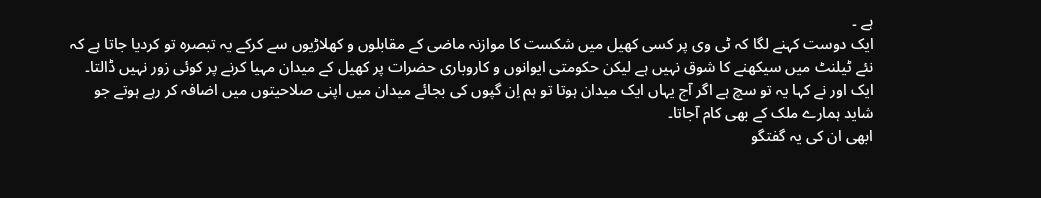ہے ۔
ایک دوست کہنے لگا کہ ٹی وی پر کسی کھیل میں شکست کا موازنہ ماضی کے مقابلوں و کھلاڑیوں سے کرکے یہ تبصرہ تو کردیا جاتا ہے کہ نئے ٹیلنٹ میں سیکھنے کا شوق نہیں ہے لیکن حکومتی ایوانوں و کاروباری حضرات پر کھیل کے میدان مہیا کرنے پر کوئی زور نہیں ڈالتا۔ ایک اور نے کہا یہ تو سچ ہے اگر آج یہاں ایک میدان ہوتا تو ہم اِن گپوں کی بجائے میدان میں اپنی صلاحیتوں میں اضافہ کر رہے ہوتے جو شاید ہمارے ملک کے بھی کام آجاتا۔
ابھی ان کی یہ گفتگو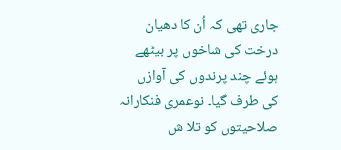جاری تھی کہ اُن کا دھیان درخت کی شاخوں پر بیٹھے ہوئے چند پرندوں کی آوازں کی طرف گیا۔ نوعمری فنکارانہ صلاحیتوں کو تلا ش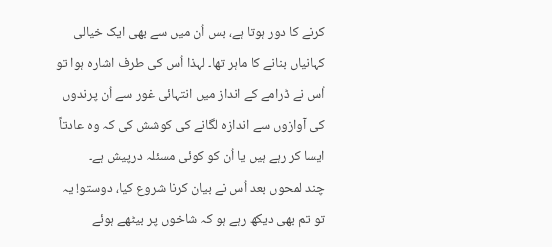کرنے کا دور ہوتا ہے، بس اُن میں سے بھی ایک خیالی کہانیاں بنانے کا ماہر تھا۔ لہذا اُس کی طرف اشارہ ہوا تو اُس نے ڈرامے کے انداز میں انتہائی غور سے اُن پرندوں کی آوازوں سے اندازہ لگانے کی کوشش کی کہ وہ عادتاً ایسا کر رہے ہیں یا اُن کو کوئی مسئلہ درپیش ہے۔
چند لمحوں بعد اُس نے بیان کرنا شروع کیا، دوستو! یہ تو تم بھی دیکھ رہے ہو کہ شاخوں پر بیٹھے ہوئے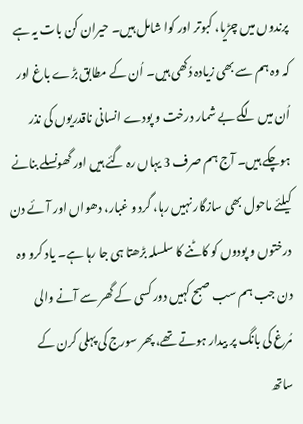پرندوں میں چڑیا، کبوتر اور کوا شامل ہیں۔ حیران کن بات یہ ہے کہ وہ ہم سے بھی زیادہ دُکھی ہیں۔ اُن کے مطابق بڑے باغ اور اُن میں لگے بے شمار درخت و پودے انسانی ناقدریوں کی نذر ہوچکے ہیں۔ آج ہم صرف 3 یہاں رہ گئے ہیں اور گھونسلے بنانے کیلئے ماحول بھی سازگار نہیں رہا، گرد و غبار، دھواں اور آئے دن درختوں و پودوں کو کاٹنے کا سلسلہ بڑھتا ہی جا رہا ہے۔ یاد کرو وہ دن جب ہم سب صبح کہیں دور کسی کے گھر سے آنے والی مُرغ کی بانگ پر بیدار ہوتے تھے، پھر سورج کی پہلی کرن کے ساتھ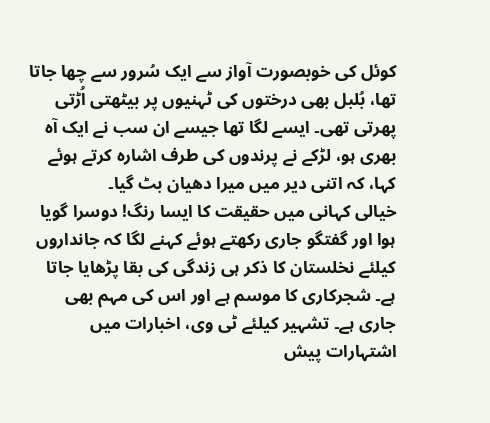کوئل کی خوبصورت آواز سے ایک سُرور سے چھا جاتا تھا، بُلبل بھی درختوں کی ٹہنیوں پر بیٹھتی اُڑتی پھرتی تھی۔ ایسے لگا تھا جیسے ان سب نے ایک آہ بھری ہو، لڑکے نے پرندوں کی طرف اشارہ کرتے ہوئے کہا، کہ اتنی دیر میں میرا دھیان بٹ گیا۔
خیالی کہانی میں حقیقت کا ایسا رنگ! دوسرا گویا ہوا اور گفتگو جاری رکھتے ہوئے کہنے لگا کہ جانداروں کیلئے نخلستان کا ذکر ہی زندگی کی بقا پڑھایا جاتا ہے۔ شجرکاری کا موسم ہے اور اس کی مہم بھی جاری ہے۔ تشہیر کیلئے ٹی وی، اخبارات میں اشتہارات پیش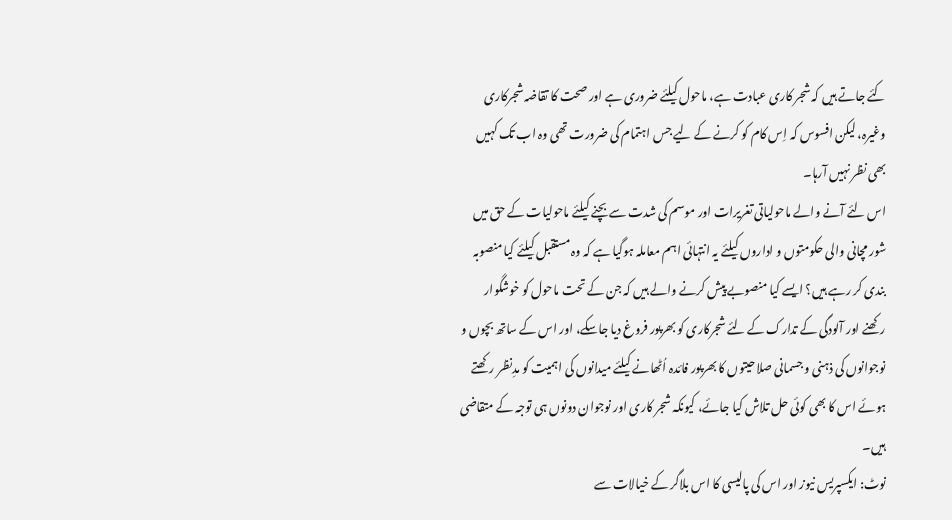کئے جاتے ہیں کہ شجر کاری عبادت ہے، ماحول کیلئے ضروری ہے اور صحت کا تقاضہ شجرکاری وغیرہ، لیکن افسوس کہ اِس کام کو کرنے کے لیے جس اہتمام کی ضرورت تھی وہ اب تک کہیں بھی نظر نہیں آرہا۔
اس لئے آنے والے ماحولیاتی تغریرات اور موسم کی شدت سے بچنے کیلئے ماحولیات کے حق میں شور مچانی والی حکومتوں و اداروں کیلئے یہ انتہائی اہم معاملہ ہوگیا ہے کہ وہ مستقبل کیلئے کیا منصوبہ بندی کر رہے ہیں؟ ایسے کیا منصوبے پیش کرنے والے ہیں کہ جن کے تحت ماحول کو خوشگوار رکھنے اور آلودگی کے تدارک کے لئے شجرکاری کو بھرپور فروغ دیا جاسکے، اور اس کے ساتھ بچوں و نوجوانوں کی ذہنی و جسمانی صلاحیتوں کا بھرپور فائدہ اُٹھانے کیلئے میدانوں کی اہمیت کو مدِنظر رکھتے ہوئے اس کا بھی کوئی حل تلاش کیا جائے، کیونکہ شجر کاری اور نوجوان دونوں ہی توجہ کے متقاضی ہیں۔
نوٹ: ایکسپریس نیوز اور اس کی پالیسی کا اس بلاگر کے خیالات سے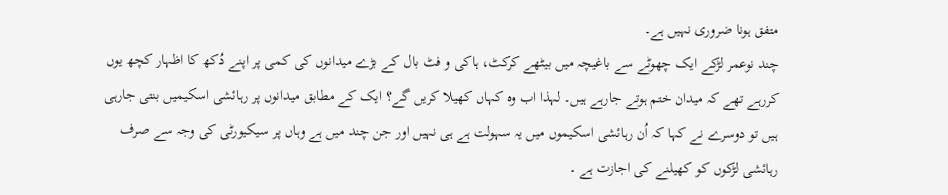متفق ہونا ضروری نہیں ہے۔
چند نوعمر لڑکے ایک چھوٹے سے باغیچہ میں بیٹھے کرکٹ، ہاکی و فٹ بال کے بڑے میدانوں کی کمی پر اپنے دُکھ کا اظہار کچھ یوں کررہے تھے کہ میدان ختم ہوتے جارہے ہیں۔ لہذا اب وہ کہاں کھیلا کریں گے؟ ایک کے مطابق میدانوں پر رہائشی اسکیمیں بنتی جارہی ہیں تو دوسرے نے کہا کہ اُن رہائشی اسکیموں میں یہ سہولت ہے ہی نہیں اور جن چند میں ہے وہاں پر سیکیورٹی کی وجہ سے صرف رہائشی لڑکوں کو کھیلنے کی اجازت ہے ۔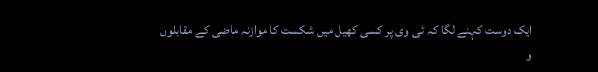ایک دوست کہنے لگا کہ ٹی وی پر کسی کھیل میں شکست کا موازنہ ماضی کے مقابلوں و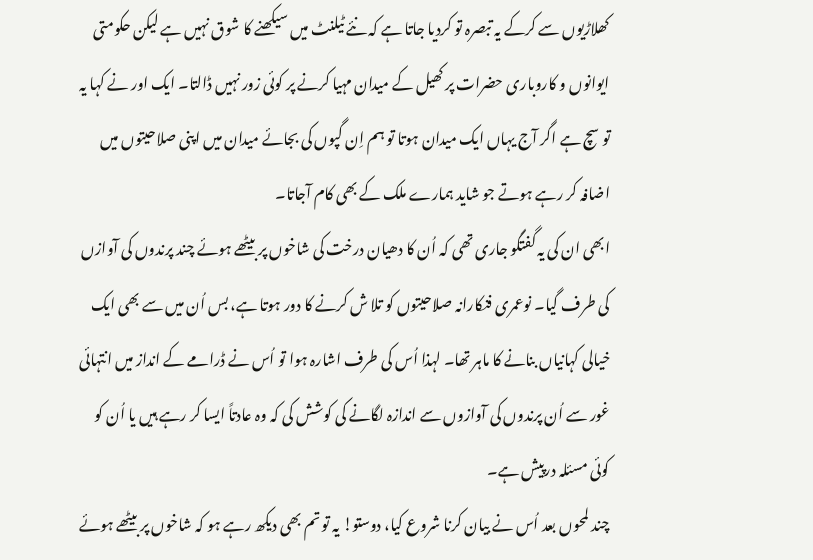کھلاڑیوں سے کرکے یہ تبصرہ تو کردیا جاتا ہے کہ نئے ٹیلنٹ میں سیکھنے کا شوق نہیں ہے لیکن حکومتی ایوانوں و کاروباری حضرات پر کھیل کے میدان مہیا کرنے پر کوئی زور نہیں ڈالتا۔ ایک اور نے کہا یہ تو سچ ہے اگر آج یہاں ایک میدان ہوتا تو ہم اِن گپوں کی بجائے میدان میں اپنی صلاحیتوں میں اضافہ کر رہے ہوتے جو شاید ہمارے ملک کے بھی کام آجاتا۔
ابھی ان کی یہ گفتگو جاری تھی کہ اُن کا دھیان درخت کی شاخوں پر بیٹھے ہوئے چند پرندوں کی آوازں کی طرف گیا۔ نوعمری فنکارانہ صلاحیتوں کو تلا ش کرنے کا دور ہوتا ہے، بس اُن میں سے بھی ایک خیالی کہانیاں بنانے کا ماہر تھا۔ لہذا اُس کی طرف اشارہ ہوا تو اُس نے ڈرامے کے انداز میں انتہائی غور سے اُن پرندوں کی آوازوں سے اندازہ لگانے کی کوشش کی کہ وہ عادتاً ایسا کر رہے ہیں یا اُن کو کوئی مسئلہ درپیش ہے۔
چند لمحوں بعد اُس نے بیان کرنا شروع کیا، دوستو! یہ تو تم بھی دیکھ رہے ہو کہ شاخوں پر بیٹھے ہوئے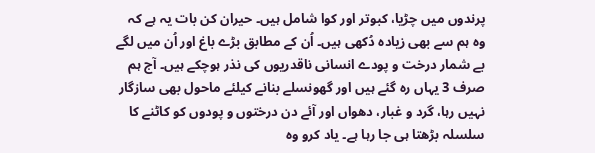پرندوں میں چڑیا، کبوتر اور کوا شامل ہیں۔ حیران کن بات یہ ہے کہ وہ ہم سے بھی زیادہ دُکھی ہیں۔ اُن کے مطابق بڑے باغ اور اُن میں لگے بے شمار درخت و پودے انسانی ناقدریوں کی نذر ہوچکے ہیں۔ آج ہم صرف 3 یہاں رہ گئے ہیں اور گھونسلے بنانے کیلئے ماحول بھی سازگار نہیں رہا، گرد و غبار، دھواں اور آئے دن درختوں و پودوں کو کاٹنے کا سلسلہ بڑھتا ہی جا رہا ہے۔ یاد کرو وہ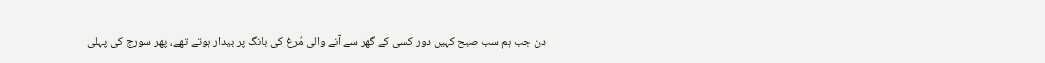دن جب ہم سب صبح کہیں دور کسی کے گھر سے آنے والی مُرغ کی بانگ پر بیدار ہوتے تھے، پھر سورج کی پہلی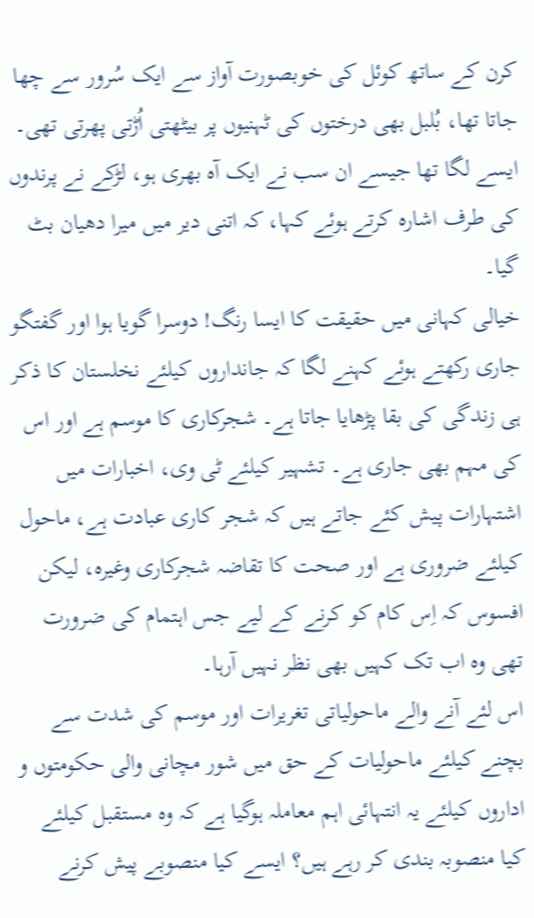کرن کے ساتھ کوئل کی خوبصورت آواز سے ایک سُرور سے چھا جاتا تھا، بُلبل بھی درختوں کی ٹہنیوں پر بیٹھتی اُڑتی پھرتی تھی۔ ایسے لگا تھا جیسے ان سب نے ایک آہ بھری ہو، لڑکے نے پرندوں کی طرف اشارہ کرتے ہوئے کہا، کہ اتنی دیر میں میرا دھیان بٹ گیا۔
خیالی کہانی میں حقیقت کا ایسا رنگ! دوسرا گویا ہوا اور گفتگو جاری رکھتے ہوئے کہنے لگا کہ جانداروں کیلئے نخلستان کا ذکر ہی زندگی کی بقا پڑھایا جاتا ہے۔ شجرکاری کا موسم ہے اور اس کی مہم بھی جاری ہے۔ تشہیر کیلئے ٹی وی، اخبارات میں اشتہارات پیش کئے جاتے ہیں کہ شجر کاری عبادت ہے، ماحول کیلئے ضروری ہے اور صحت کا تقاضہ شجرکاری وغیرہ، لیکن افسوس کہ اِس کام کو کرنے کے لیے جس اہتمام کی ضرورت تھی وہ اب تک کہیں بھی نظر نہیں آرہا۔
اس لئے آنے والے ماحولیاتی تغریرات اور موسم کی شدت سے بچنے کیلئے ماحولیات کے حق میں شور مچانی والی حکومتوں و اداروں کیلئے یہ انتہائی اہم معاملہ ہوگیا ہے کہ وہ مستقبل کیلئے کیا منصوبہ بندی کر رہے ہیں؟ ایسے کیا منصوبے پیش کرنے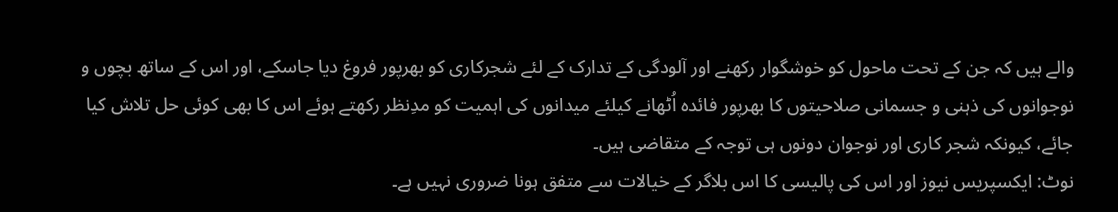والے ہیں کہ جن کے تحت ماحول کو خوشگوار رکھنے اور آلودگی کے تدارک کے لئے شجرکاری کو بھرپور فروغ دیا جاسکے، اور اس کے ساتھ بچوں و نوجوانوں کی ذہنی و جسمانی صلاحیتوں کا بھرپور فائدہ اُٹھانے کیلئے میدانوں کی اہمیت کو مدِنظر رکھتے ہوئے اس کا بھی کوئی حل تلاش کیا جائے، کیونکہ شجر کاری اور نوجوان دونوں ہی توجہ کے متقاضی ہیں۔
نوٹ: ایکسپریس نیوز اور اس کی پالیسی کا اس بلاگر کے خیالات سے متفق ہونا ضروری نہیں ہے۔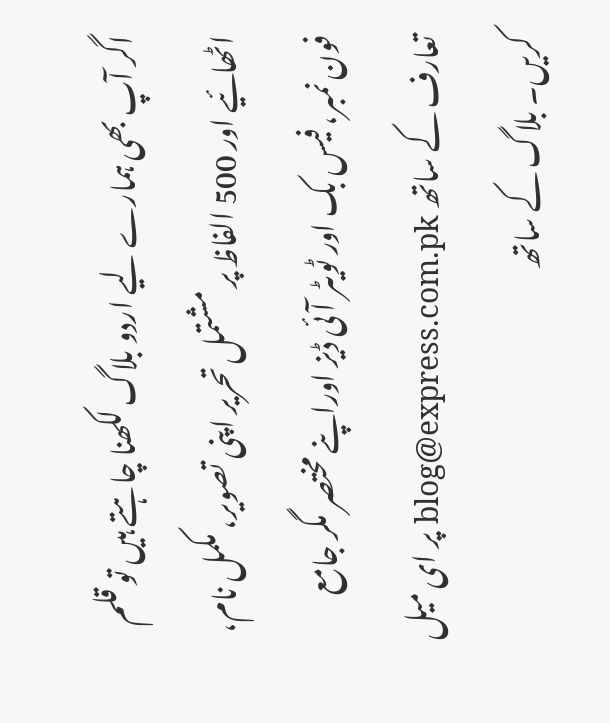اگر آپ بھی ہمارے لیے اردو بلاگ لکھنا چاہتے ہیں تو قلم اٹھائیے اور 500 الفاظ پر مشتمل تحریر اپنی تصویر، مکمل نام، فون نمبر، فیس بک اور ٹویٹر آئی ڈیز اوراپنے مختصر مگر جامع تعارف کے ساتھ blog@express.com.pk پر ای میل کریں۔ بلاگ کے ساتھ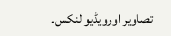تصاویر اورویڈیو لنکس۔